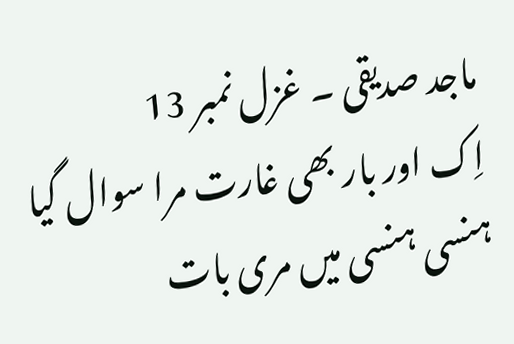ماجد صدیقی ۔ غزل نمبر 13
اِک اور بار بھی غارت مرا سوال گیا
ہنسی ہنسی میں مری بات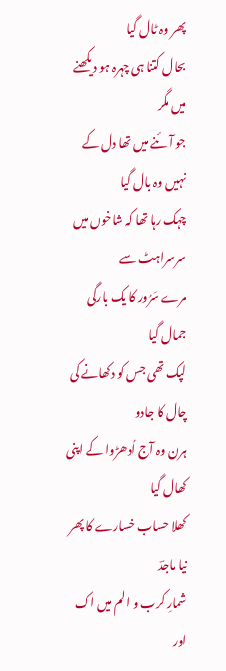پھر وہ ٹال گیا
بحال کتنا ہی چہرہ ہو دیکھنے میں مگر
جو آئنے میں تھا دل کے نہیں وہ بال گیا
چہک رہا تھا کہ شاخوں میں سرسراہٹ سے
مرے سَرُور کا یک بارگی جمال گیا
لپک تھی جس کو دکھانے کی چال کا جادو
ہرن وہ آج اُدھڑوا کے اپنی کھال گیا
کھلا حساب خسارے کا پھر نیا ماجدؔ
شمارِ کرب و الم میں اک اور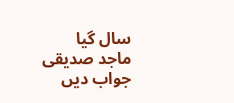سال گیا
ماجد صدیقی
جواب دیں